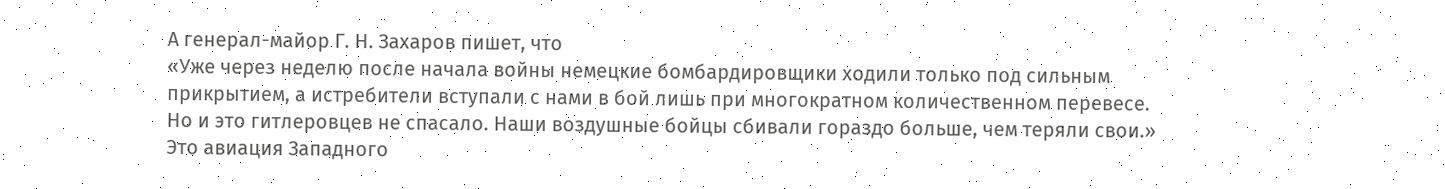А генерал-майор Г. Н. Захаров пишет, что
«Уже через неделю после начала войны немецкие бомбардировщики ходили только под сильным прикрытием, а истребители вступали с нами в бой лишь при многократном количественном перевесе. Но и это гитлеровцев не спасало. Наши воздушные бойцы сбивали гораздо больше, чем теряли свои.»
Это авиация Западного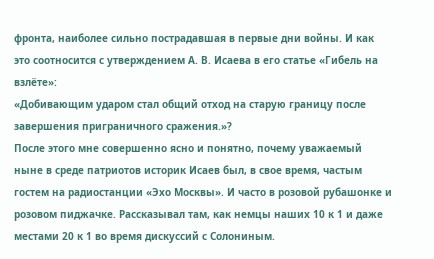фронта, наиболее сильно пострадавшая в первые дни войны. И как это соотносится с утверждением А. В. Исаева в его статье «Гибель на взлёте»:
«Добивающим ударом стал общий отход на старую границу после завершения приграничного сражения.»?
После этого мне совершенно ясно и понятно, почему уважаемый ныне в среде патриотов историк Исаев был, в свое время, частым гостем на радиостанции «Эхо Москвы». И часто в розовой рубашонке и розовом пиджачке. Рассказывал там, как немцы наших 10 к 1 и даже местами 20 к 1 во время дискуссий с Солониным.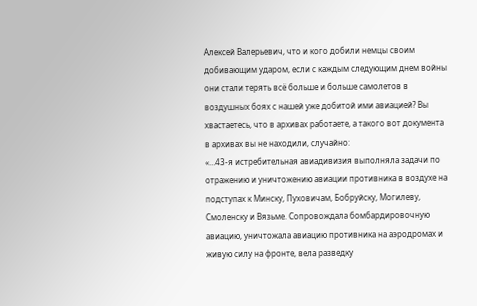Алексей Валерьевич, что и кого добили немцы своим добивающим ударом, если с каждым следующим днем войны они стали терять всё больше и больше самолетов в воздушных боях с нашей уже добитой ими авиацией? Вы хвастаетесь, что в архивах работаете, а такого вот документа в архивах вы не находили, случайно:
«…43-я истребительная авиадивизия выполняла задачи по отражению и уничтожению авиации противника в воздухе на подступах к Минску, Пуховичам, Бобруйску, Могилеву, Смоленску и Вязьме. Сопровождала бомбардировочную авиацию, уничтожала авиацию противника на аэродромах и живую силу на фронте, вела разведку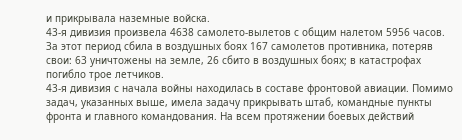и прикрывала наземные войска.
43-я дивизия произвела 4638 самолето-вылетов с общим налетом 5956 часов. За этот период сбила в воздушных боях 167 самолетов противника, потеряв свои: 63 уничтожены на земле, 26 сбито в воздушных боях; в катастрофах погибло трое летчиков.
43-я дивизия с начала войны находилась в составе фронтовой авиации. Помимо задач, указанных выше, имела задачу прикрывать штаб, командные пункты фронта и главного командования. На всем протяжении боевых действий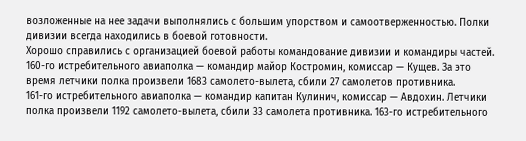возложенные на нее задачи выполнялись с большим упорством и самоотверженностью. Полки дивизии всегда находились в боевой готовности.
Хорошо справились с организацией боевой работы командование дивизии и командиры частей.
160-го истребительного авиаполка — командир майор Костромин, комиссар — Кущев. За это время летчики полка произвели 1683 самолето-вылета, сбили 27 самолетов противника.
161-го истребительного авиаполка — командир капитан Кулинич, комиссар — Авдохин. Летчики полка произвели 1192 самолето-вылета, сбили 33 самолета противника. 163-го истребительного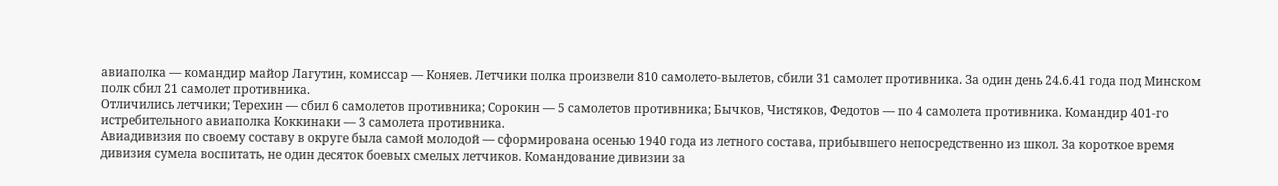авиаполка — командир майор Лагутин, комиссар — Коняев. Летчики полка произвели 810 самолето-вылетов, сбили 31 самолет противника. За один день 24.6.41 года под Минском полк сбил 21 самолет противника.
Отличились летчики; Терехин — сбил 6 самолетов противника; Сорокин — 5 самолетов противника; Бычков, Чистяков, Федотов — по 4 самолета противника. Командир 401-го истребительного авиаполка Коккинаки — 3 самолета противника.
Авиадивизия по своему составу в округе была самой молодой — сформирована осенью 1940 года из летного состава, прибывшего непосредственно из школ. За короткое время дивизия сумела воспитать, не один десяток боевых смелых летчиков. Командование дивизии за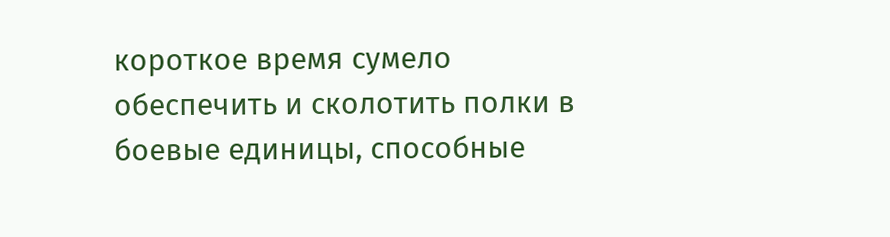короткое время сумело обеспечить и сколотить полки в боевые единицы, способные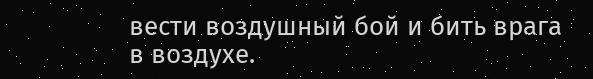вести воздушный бой и бить врага в воздухе.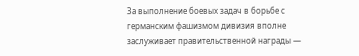За выполнение боевых задач в борьбе с германским фашизмом дивизия вполне заслуживает правительственной награды —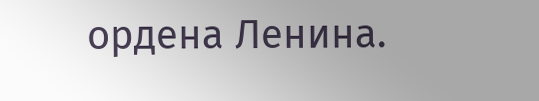ордена Ленина.